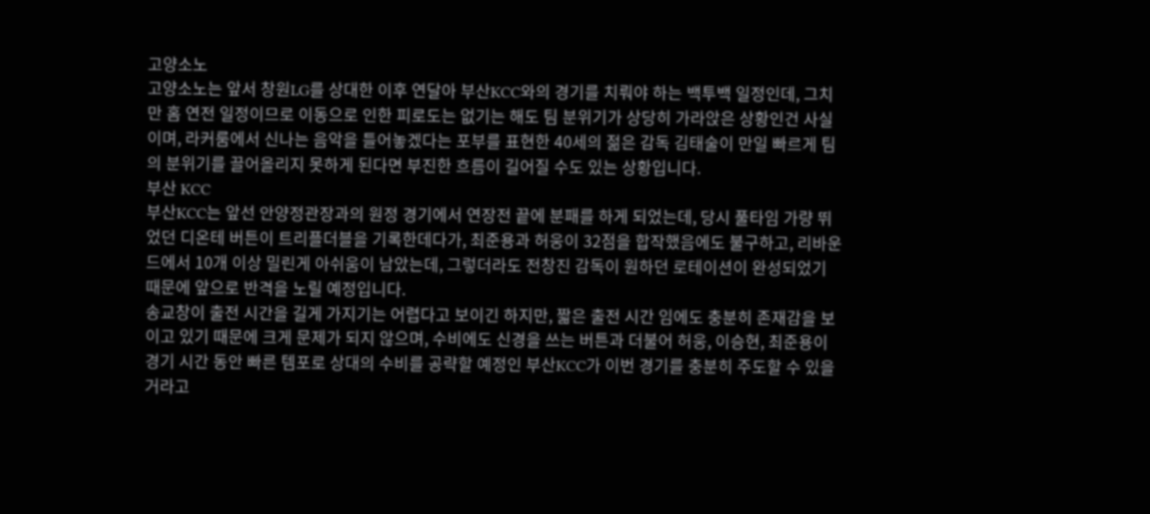고양소노
고양소노는 앞서 창원LG를 상대한 이후 연달아 부산KCC와의 경기를 치뤄야 하는 백투백 일정인데, 그치만 홈 연전 일정이므로 이동으로 인한 피로도는 없기는 해도 팀 분위기가 상당히 가라앉은 상황인건 사실이며, 라커룸에서 신나는 음악을 틀어놓겠다는 포부를 표현한 40세의 젊은 감독 김태술이 만일 빠르게 팀의 분위기를 끌어올리지 못하게 된다면 부진한 흐름이 길어질 수도 있는 상황입니다.
부산 KCC
부산KCC는 앞선 안양정관장과의 원정 경기에서 연장전 끝에 분패를 하게 되었는데, 당시 풀타임 가량 뛰었던 디온테 버튼이 트리플더블을 기록한데다가, 최준용과 허웅이 32점을 합작했음에도 불구하고, 리바운드에서 10개 이상 밀린게 아쉬움이 남았는데, 그렇더라도 전창진 감독이 원하던 로테이션이 완성되었기 때문에 앞으로 반격을 노릴 예정입니다.
송교창이 출전 시간을 길게 가지기는 어렵다고 보이긴 하지만, 짧은 출전 시간 임에도 충분히 존재감을 보이고 있기 때문에 크게 문제가 되지 않으며, 수비에도 신경을 쓰는 버튼과 더불어 허웅, 이승현, 최준용이 경기 시간 동안 빠른 템포로 상대의 수비를 공략할 예정인 부산KCC가 이번 경기를 충분히 주도할 수 있을거라고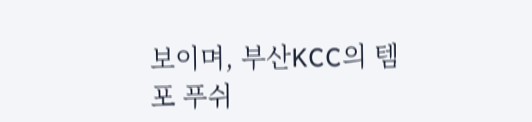보이며, 부산KCC의 템포 푸쉬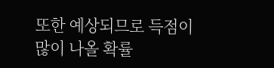또한 예상되므로 득점이 많이 나올 확률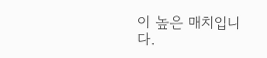이 높은 매치입니다.